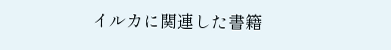イルカに関連した書籍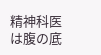精神科医は腹の底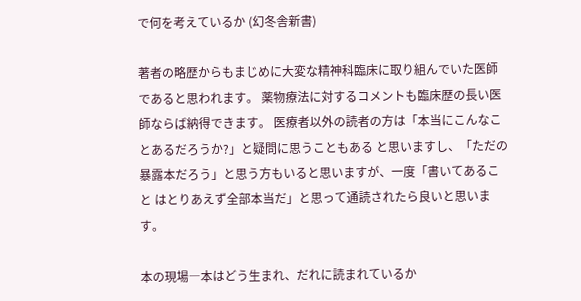で何を考えているか (幻冬舎新書)

著者の略歴からもまじめに大変な精神科臨床に取り組んでいた医師であると思われます。 薬物療法に対するコメントも臨床歴の長い医師ならば納得できます。 医療者以外の読者の方は「本当にこんなことあるだろうか?」と疑問に思うこともある と思いますし、「ただの暴露本だろう」と思う方もいると思いますが、一度「書いてあること はとりあえず全部本当だ」と思って通読されたら良いと思います。

本の現場―本はどう生まれ、だれに読まれているか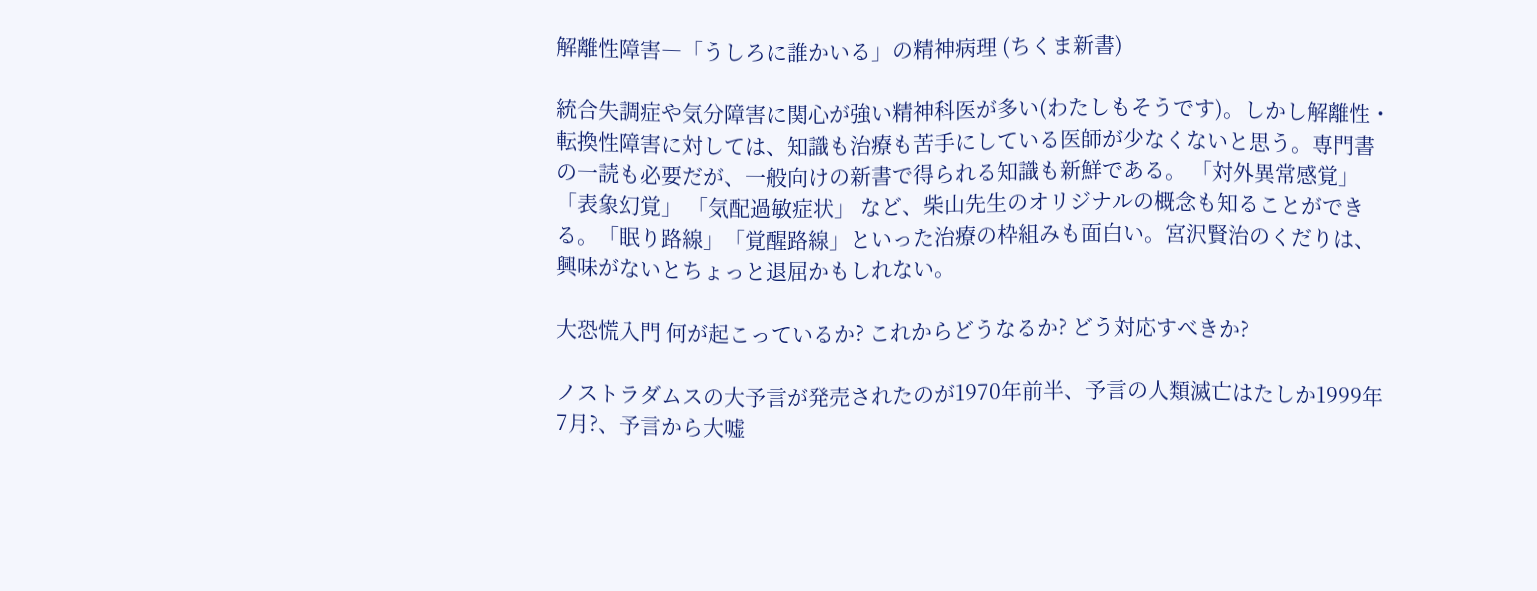解離性障害―「うしろに誰かいる」の精神病理 (ちくま新書)

統合失調症や気分障害に関心が強い精神科医が多い(わたしもそうです)。しかし解離性・転換性障害に対しては、知識も治療も苦手にしている医師が少なくないと思う。専門書の一読も必要だが、一般向けの新書で得られる知識も新鮮である。 「対外異常感覚」 「表象幻覚」 「気配過敏症状」 など、柴山先生のオリジナルの概念も知ることができる。「眠り路線」「覚醒路線」といった治療の枠組みも面白い。宮沢賢治のくだりは、興味がないとちょっと退屈かもしれない。

大恐慌入門 何が起こっているか? これからどうなるか? どう対応すべきか?

ノストラダムスの大予言が発売されたのが1970年前半、予言の人類滅亡はたしか1999年7月?、予言から大嘘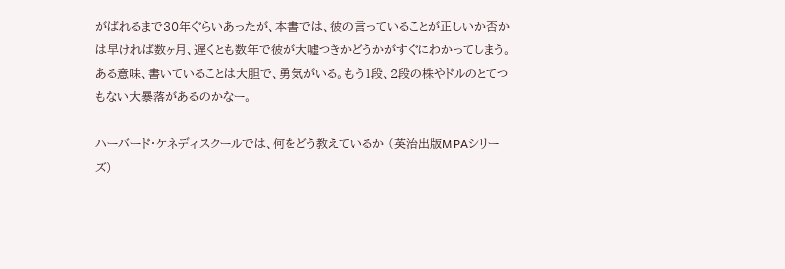がばれるまで30年ぐらいあったが、本書では、彼の言っていることが正しいか否かは早ければ数ヶ月、遅くとも数年で彼が大嘘つきかどうかがすぐにわかってしまう。ある意味、書いていることは大胆で、勇気がいる。もう1段、2段の株やドルのとてつもない大暴落があるのかなー。

ハーバード・ケネディスクールでは、何をどう教えているか (英治出版MPAシリーズ)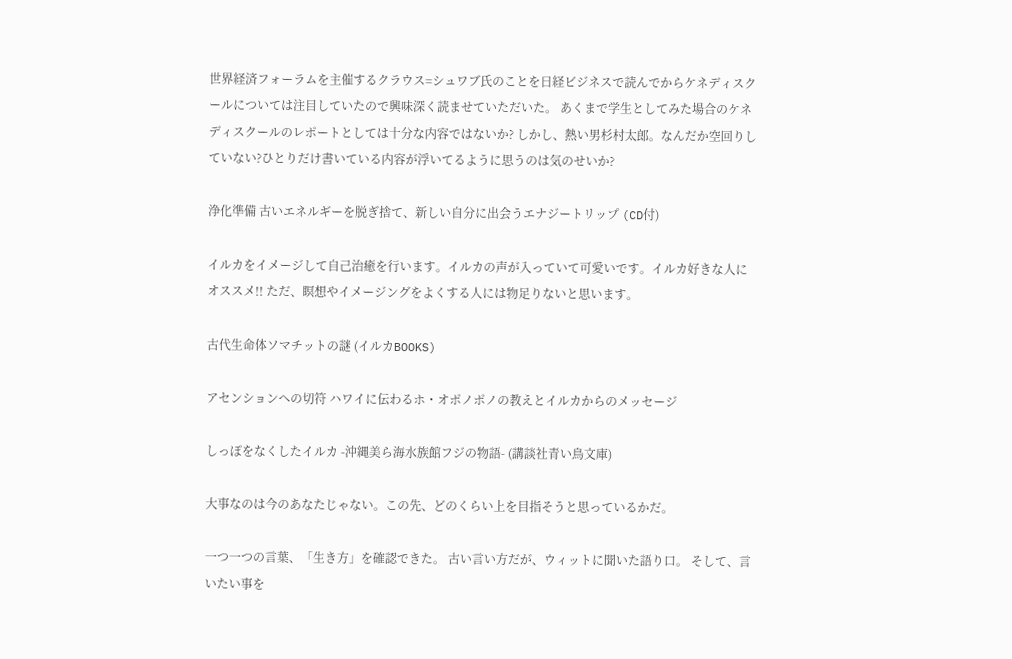世界経済フォーラムを主催するクラウス=シュワブ氏のことを日経ビジネスで読んでからケネディスクールについては注目していたので興味深く読ませていただいた。 あくまで学生としてみた場合のケネディスクールのレポートとしては十分な内容ではないか? しかし、熱い男杉村太郎。なんだか空回りしていない?ひとりだけ書いている内容が浮いてるように思うのは気のせいか?

浄化準備 古いエネルギーを脱ぎ捨て、新しい自分に出会うエナジートリップ (CD付)

イルカをイメージして自己治癒を行います。イルカの声が入っていて可愛いです。イルカ好きな人にオススメ!! ただ、瞑想やイメージングをよくする人には物足りないと思います。

古代生命体ソマチットの謎 (イルカBOOKS)

アセンションへの切符 ハワイに伝わるホ・オポノポノの教えとイルカからのメッセージ

しっぽをなくしたイルカ -沖縄美ら海水族館フジの物語- (講談社青い鳥文庫)

大事なのは今のあなたじゃない。この先、どのくらい上を目指そうと思っているかだ。

一つ一つの言葉、「生き方」を確認できた。 古い言い方だが、ウィットに聞いた語り口。 そして、言いたい事を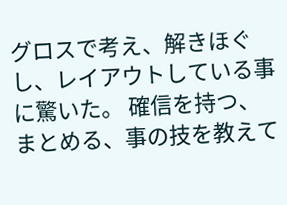グロスで考え、解きほぐし、レイアウトしている事に驚いた。 確信を持つ、まとめる、事の技を教えて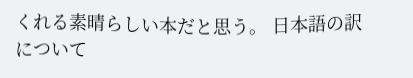くれる素晴らしい本だと思う。 日本語の訳について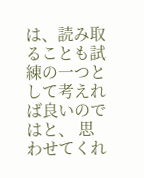は、読み取ることも試練の一つとして考えれば良いのではと、 思わせてくれ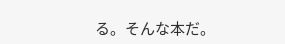る。そんな本だ。